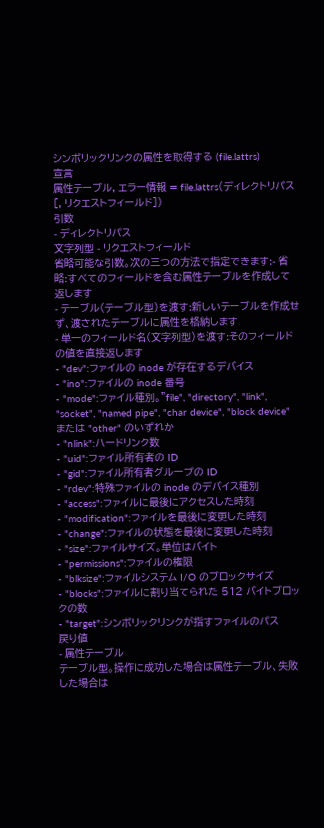シンボリックリンクの属性を取得する (file.lattrs)
宣言
属性テーブル, エラー情報 = file.lattrs(ディレクトリパス [, リクエストフィールド])
引数
- ディレクトリパス
文字列型 - リクエストフィールド
省略可能な引数。次の三つの方法で指定できます:- 省略:すべてのフィールドを含む属性テーブルを作成して返します
- テーブル(テーブル型)を渡す:新しいテーブルを作成せず、渡されたテーブルに属性を格納します
- 単一のフィールド名(文字列型)を渡す:そのフィールドの値を直接返します
- "dev":ファイルの inode が存在するデバイス
- "ino":ファイルの inode 番号
- "mode":ファイル種別。"file", "directory", "link", "socket", "named pipe", "char device", "block device" または "other" のいずれか
- "nlink":ハードリンク数
- "uid":ファイル所有者の ID
- "gid":ファイル所有者グループの ID
- "rdev":特殊ファイルの inode のデバイス種別
- "access":ファイルに最後にアクセスした時刻
- "modification":ファイルを最後に変更した時刻
- "change":ファイルの状態を最後に変更した時刻
- "size":ファイルサイズ。単位はバイト
- "permissions":ファイルの権限
- "blksize":ファイルシステム I/O のブロックサイズ
- "blocks":ファイルに割り当てられた 512 バイトブロックの数
- "target":シンボリックリンクが指すファイルのパス
戻り値
- 属性テーブル
テーブル型。操作に成功した場合は属性テーブル、失敗した場合は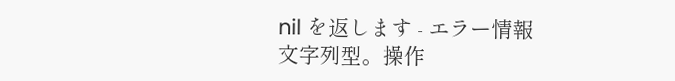nil を返します - エラー情報
文字列型。操作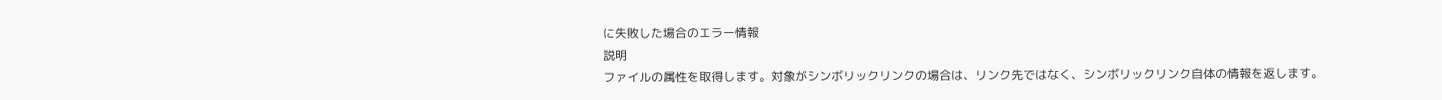に失敗した場合のエラー情報
説明
ファイルの属性を取得します。対象がシンボリックリンクの場合は、リンク先ではなく、シンボリックリンク自体の情報を返します。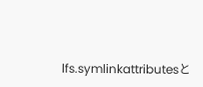lfs.symlinkattributesと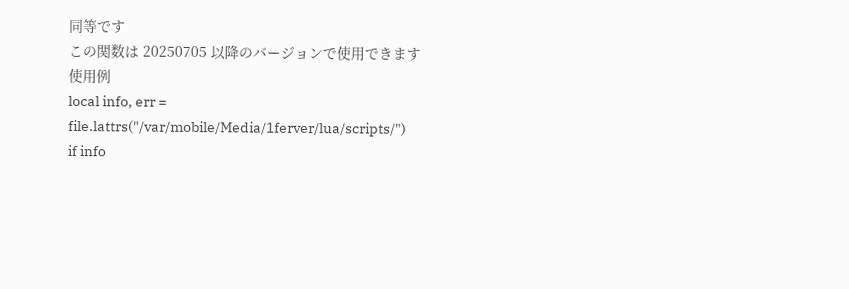同等です
この関数は 20250705 以降のバージョンで使用できます
使用例
local info, err = file.lattrs("/var/mobile/Media/1ferver/lua/scripts/")
if info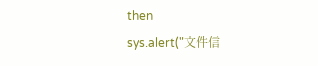then
sys.alert("文件信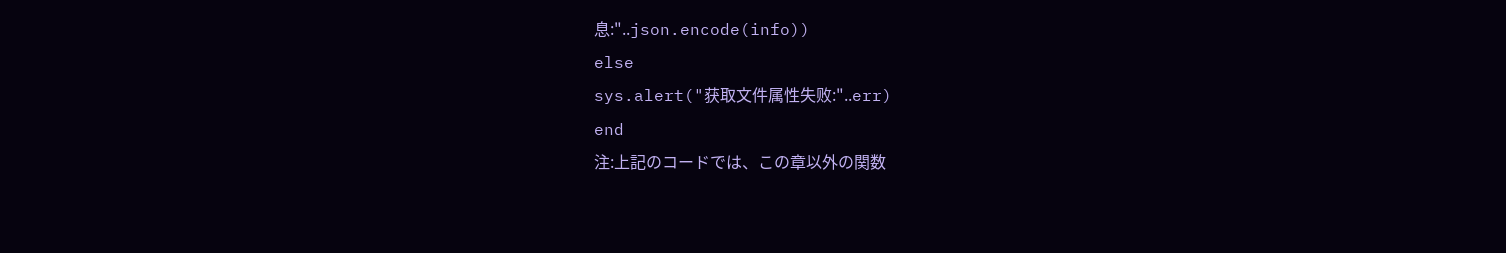息:"..json.encode(info))
else
sys.alert("获取文件属性失败:"..err)
end
注:上記のコードでは、この章以外の関数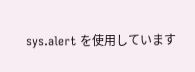sys.alert を使用しています